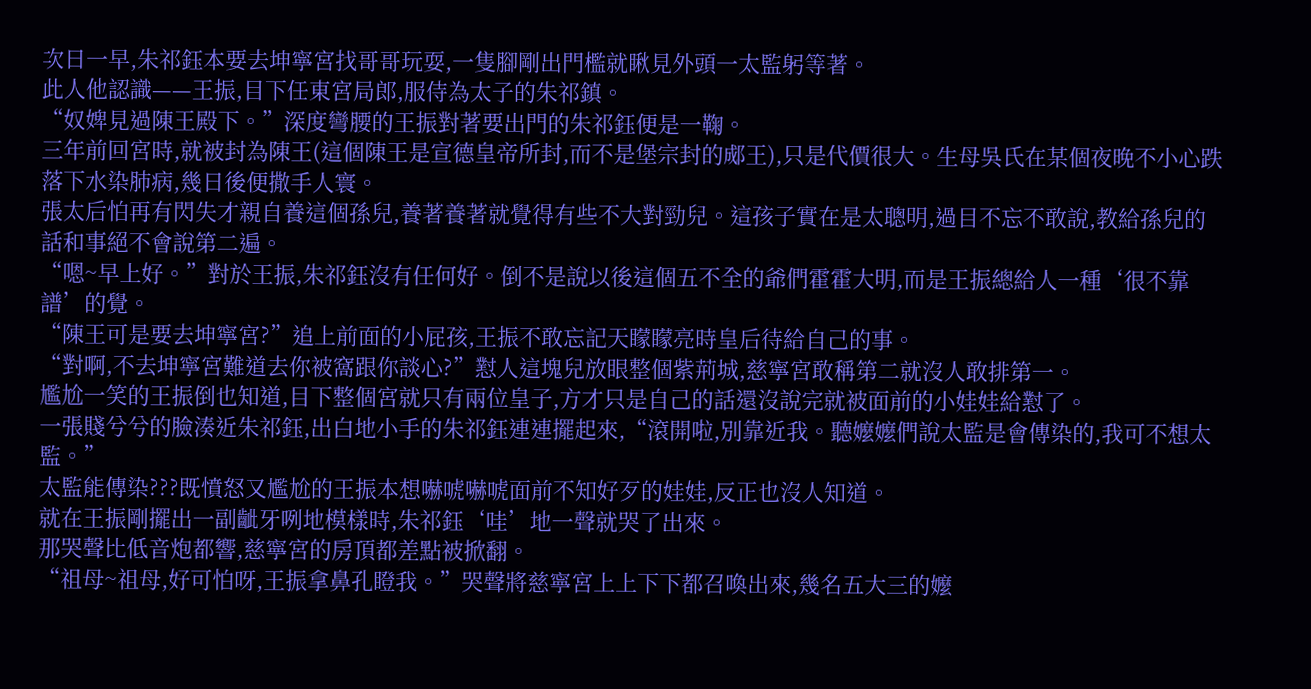次日一早,朱祁鈺本要去坤寧宮找哥哥玩耍,一隻腳剛出門檻就瞅見外頭一太監躬等著。
此人他認識——王振,目下任東宮局郎,服侍為太子的朱祁鎮。
“奴婢見過陳王殿下。”深度彎腰的王振對著要出門的朱祁鈺便是一鞠。
三年前回宮時,就被封為陳王(這個陳王是宣德皇帝所封,而不是堡宗封的郕王),只是代價很大。生母吳氏在某個夜晚不小心跌落下水染肺病,幾日後便撒手人寰。
張太后怕再有閃失才親自養這個孫兒,養著養著就覺得有些不大對勁兒。這孩子實在是太聰明,過目不忘不敢說,教給孫兒的話和事絕不會說第二遍。
“嗯~早上好。”對於王振,朱祁鈺沒有任何好。倒不是說以後這個五不全的爺們霍霍大明,而是王振總給人一種‘很不靠譜’的覺。
“陳王可是要去坤寧宮?”追上前面的小屁孩,王振不敢忘記天矇矇亮時皇后待給自己的事。
“對啊,不去坤寧宮難道去你被窩跟你談心?”懟人這塊兒放眼整個紫荊城,慈寧宮敢稱第二就沒人敢排第一。
尷尬一笑的王振倒也知道,目下整個宮就只有兩位皇子,方才只是自己的話還沒說完就被面前的小娃娃給懟了。
一張賤兮兮的臉湊近朱祁鈺,出白地小手的朱祁鈺連連擺起來,“滾開啦,別靠近我。聽嬤嬤們說太監是會傳染的,我可不想太監。”
太監能傳染???既憤怒又尷尬的王振本想嚇唬嚇唬面前不知好歹的娃娃,反正也沒人知道。
就在王振剛擺出一副齜牙咧地模樣時,朱祁鈺‘哇’地一聲就哭了出來。
那哭聲比低音炮都響,慈寧宮的房頂都差點被掀翻。
“祖母~祖母,好可怕呀,王振拿鼻孔瞪我。”哭聲將慈寧宮上上下下都召喚出來,幾名五大三的嬤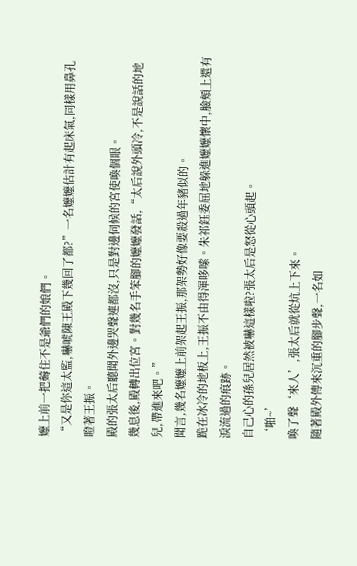嬤上前一把薅住不是爺們的娘們。
“又是你這太監,嚇唬陳王殿下幾回了都?”一名嬤嬤估計有起床氣,同樣用鼻孔瞪著王振。
殿的張太后聽聞外邊哭聲連都沒,只是對邊伺候的宮使喚個眼。
幾息後,殿轉出位宮。對幾名手笨腳的嬤嬤發話,“太后說外頭冷,不是說話的地兒,帶進來吧。”
聞言,幾名嬤嬤上前架起王振,那架勢好像要殺過年豬似的。
跪在冰冷的地板上,王振不由得渾哆嗦。朱祁鈺委屈地躲進嬤嬤懷中,臉頰上還有淚流過的痕跡。
自己心的孫兒居然被嚇這樣啦?張太后是怒從心頭起。
‘啪~’
喚了聲‘來人’,張太后就從炕上下來。
隨著殿外傳來沉重的腳步聲,一名如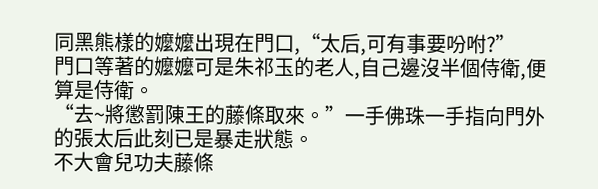同黑熊樣的嬤嬤出現在門口,“太后,可有事要吩咐?”
門口等著的嬤嬤可是朱祁玉的老人,自己邊沒半個侍衛,便算是侍衛。
“去~將懲罰陳王的藤條取來。”一手佛珠一手指向門外的張太后此刻已是暴走狀態。
不大會兒功夫藤條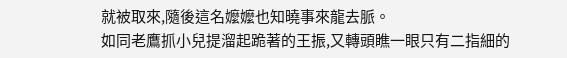就被取來,隨後這名嬤嬤也知曉事來龍去脈。
如同老鷹抓小兒提溜起跪著的王振,又轉頭瞧一眼只有二指細的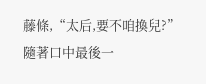藤條,“太后,要不咱換兒?”
隨著口中最後一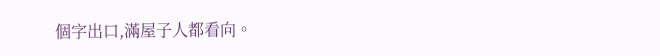個字出口,滿屋子人都看向。